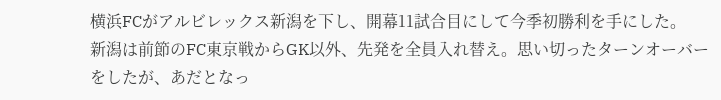横浜FCがアルビレックス新潟を下し、開幕11試合目にして今季初勝利を手にした。
新潟は前節のFC東京戦からGK以外、先発を全員入れ替え。思い切ったターンオーバーをしたが、あだとなっ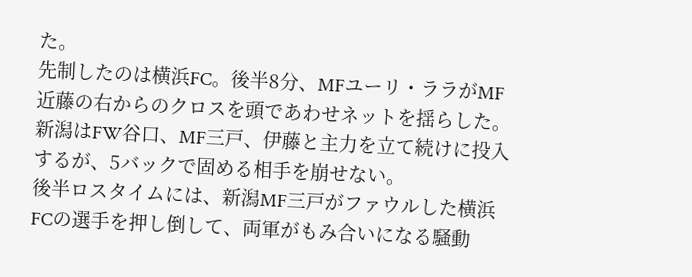た。
先制したのは横浜FC。後半8分、MFユーリ・ララがMF近藤の右からのクロスを頭であわせネットを揺らした。
新潟はFW谷口、MF三戸、伊藤と主力を立て続けに投入するが、5バックで固める相手を崩せない。
後半ロスタイムには、新潟MF三戸がファウルした横浜FCの選手を押し倒して、両軍がもみ合いになる騒動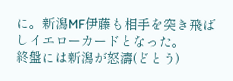に。新潟MF伊藤も相手を突き飛ばしイエローカードとなった。
終盤には新潟が怒濤(どとう)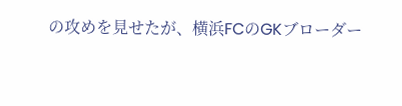の攻めを見せたが、横浜FCのGKブローダー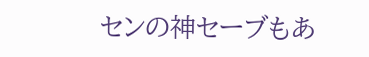センの神セーブもあ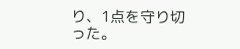り、1点を守り切った。